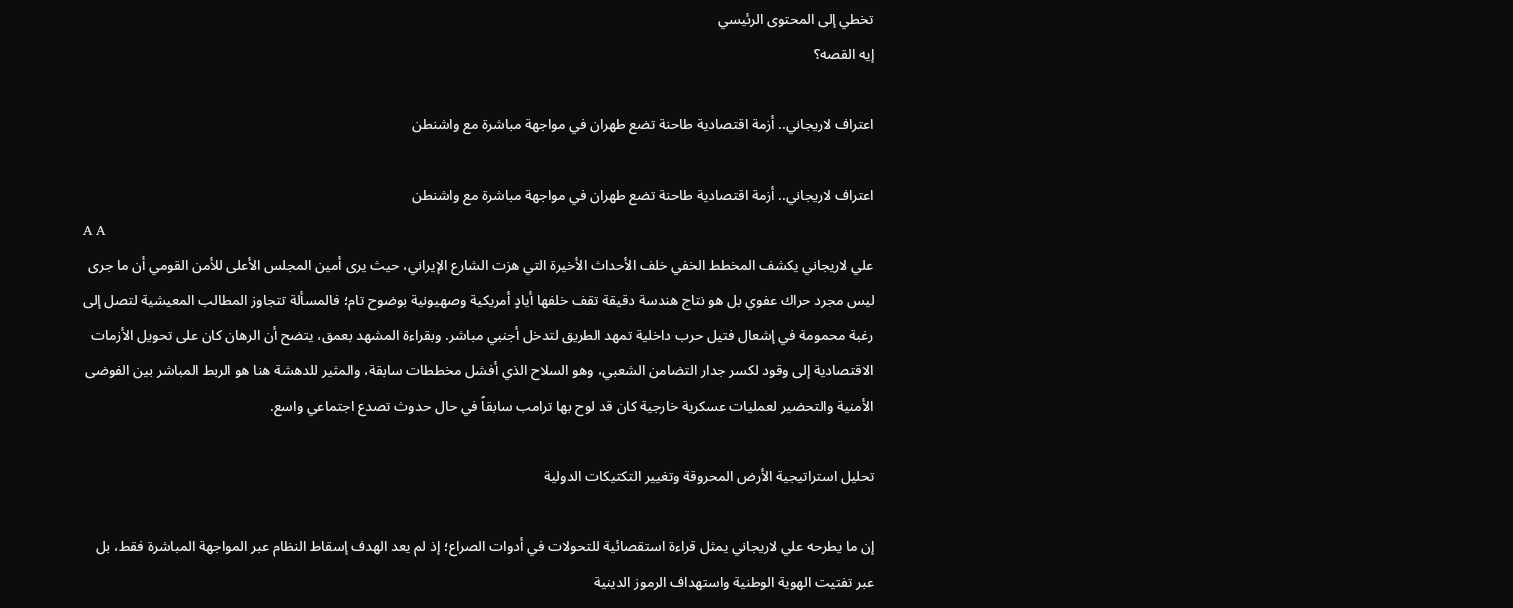تخطي إلى المحتوى الرئيسي
إيه القصه؟

اعتراف لاريجاني.. أزمة اقتصادية طاحنة تضع طهران في مواجهة مباشرة مع واشنطن

اعتراف لاريجاني.. أزمة اقتصادية طاحنة تضع طهران في مواجهة مباشرة مع واشنطن
A A
علي لاريجاني يكشف المخطط الخفي خلف الأحداث الأخيرة التي هزت الشارع الإيراني، حيث يرى أمين المجلس الأعلى للأمن القومي أن ما جرى ليس مجرد حراك عفوي بل هو نتاج هندسة دقيقة تقف خلفها أيادٍ أمريكية وصهيونية بوضوح تام؛ فالمسألة تتجاوز المطالب المعيشية لتصل إلى رغبة محمومة في إشعال فتيل حرب داخلية تمهد الطريق لتدخل أجنبي مباشر. وبقراءة المشهد بعمق، يتضح أن الرهان كان على تحويل الأزمات الاقتصادية إلى وقود لكسر جدار التضامن الشعبي، وهو السلاح الذي أفشل مخططات سابقة، والمثير للدهشة هنا هو الربط المباشر بين الفوضى الأمنية والتحضير لعمليات عسكرية خارجية كان قد لوح بها ترامب سابقاً في حال حدوث تصدع اجتماعي واسع.

تحليل استراتيجية الأرض المحروقة وتغيير التكتيكات الدولية

إن ما يطرحه علي لاريجاني يمثل قراءة استقصائية للتحولات في أدوات الصراع؛ إذ لم يعد الهدف إسقاط النظام عبر المواجهة المباشرة فقط، بل عبر تفتيت الهوية الوطنية واستهداف الرموز الدينية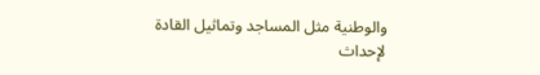والوطنية مثل المساجد وتماثيل القادة لإحداث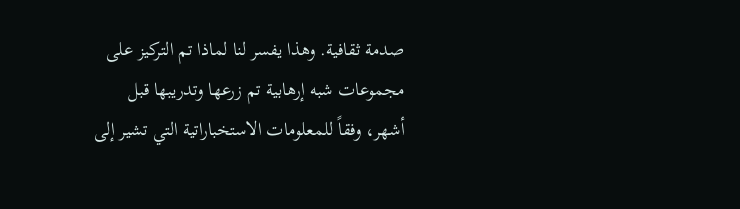صدمة ثقافية. وهذا يفسر لنا لماذا تم التركيز على مجموعات شبه إرهابية تم زرعها وتدريبها قبل أشهر، وفقاً للمعلومات الاستخباراتية التي تشير إلى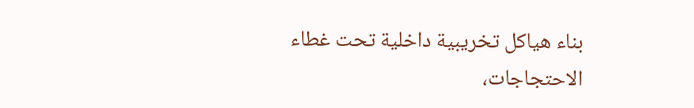بناء هياكل تخريبية داخلية تحت غطاء الاحتجاجات،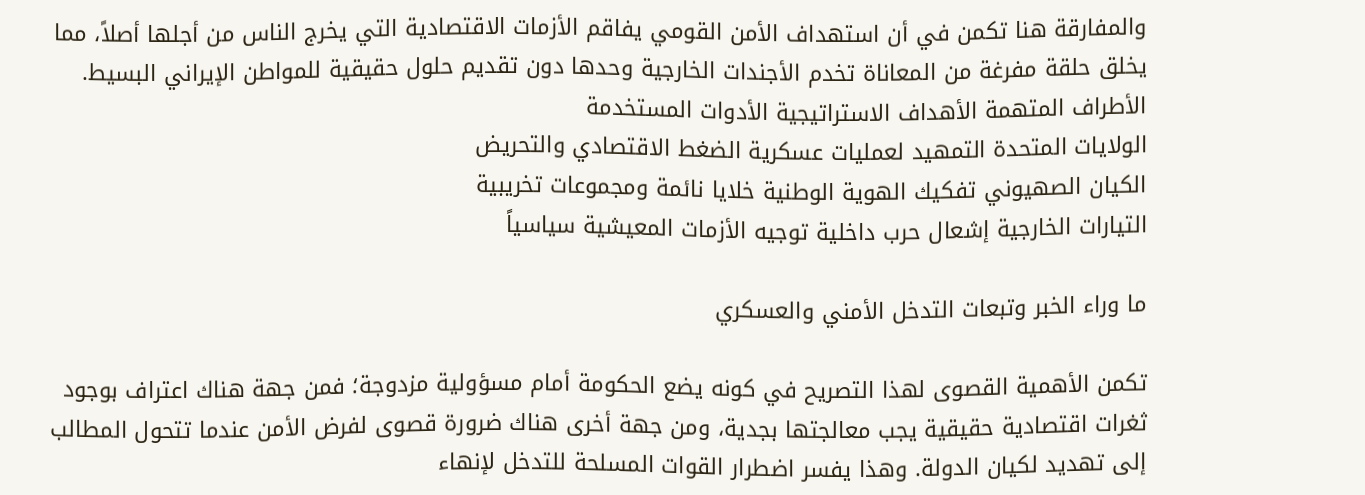والمفارقة هنا تكمن في أن استهداف الأمن القومي يفاقم الأزمات الاقتصادية التي يخرج الناس من أجلها أصلاً، مما يخلق حلقة مفرغة من المعاناة تخدم الأجندات الخارجية وحدها دون تقديم حلول حقيقية للمواطن الإيراني البسيط.
الأطراف المتهمة الأهداف الاستراتيجية الأدوات المستخدمة
الولايات المتحدة التمهيد لعمليات عسكرية الضغط الاقتصادي والتحريض
الكيان الصهيوني تفكيك الهوية الوطنية خلايا نائمة ومجموعات تخريبية
التيارات الخارجية إشعال حرب داخلية توجيه الأزمات المعيشية سياسياً

ما وراء الخبر وتبعات التدخل الأمني والعسكري

تكمن الأهمية القصوى لهذا التصريح في كونه يضع الحكومة أمام مسؤولية مزدوجة؛ فمن جهة هناك اعتراف بوجود ثغرات اقتصادية حقيقية يجب معالجتها بجدية، ومن جهة أخرى هناك ضرورة قصوى لفرض الأمن عندما تتحول المطالب إلى تهديد لكيان الدولة. وهذا يفسر اضطرار القوات المسلحة للتدخل لإنهاء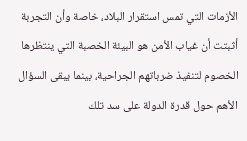الأزمات التي تمس استقرار البلاد، خاصة وأن التجربة أثبتت أن غياب الأمن هو البيئة الخصبة التي ينتظرها الخصوم لتنفيذ ضرباتهم الجراحية، بينما يبقى السؤال الأهم حول قدرة الدولة على سد تلك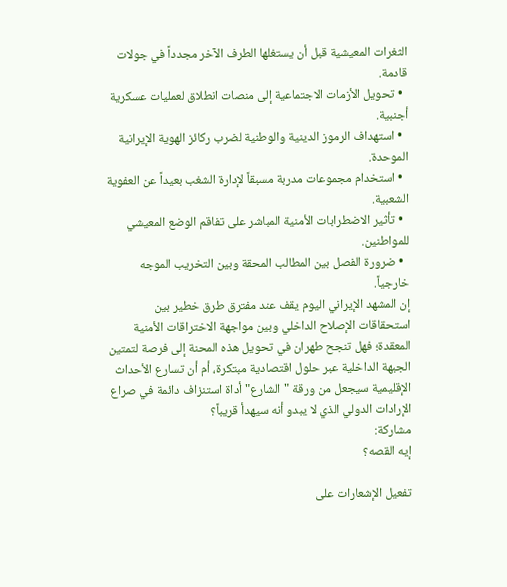الثغرات المعيشية قبل أن يستغلها الطرف الآخر مجدداً في جولات قادمة.
  • تحويل الأزمات الاجتماعية إلى منصات انطلاق لعمليات عسكرية أجنبية.
  • استهداف الرموز الدينية والوطنية لضرب ركائز الهوية الإيرانية الموحدة.
  • استخدام مجموعات مدربة مسبقاً لإدارة الشغب بعيداً عن العفوية الشعبية.
  • تأثير الاضطرابات الأمنية المباشر على تفاقم الوضع المعيشي للمواطنين.
  • ضرورة الفصل بين المطالب المحقة وبين التخريب الموجه خارجياً.
إن المشهد الإيراني اليوم يقف عند مفترق طرق خطير بين استحقاقات الإصلاح الداخلي وبين مواجهة الاختراقات الأمنية المعقدة؛ فهل تنجح طهران في تحويل هذه المحنة إلى فرصة لتمتين الجبهة الداخلية عبر حلول اقتصادية مبتكرة، أم أن تسارع الأحداث الإقليمية سيجعل من ورقة "الشارع" أداة استنزاف دائمة في صراع الإرادات الدولي الذي لا يبدو أنه سيهدأ قريباً؟
مشاركة:
إيه القصه؟

تفعيل الإشعارات على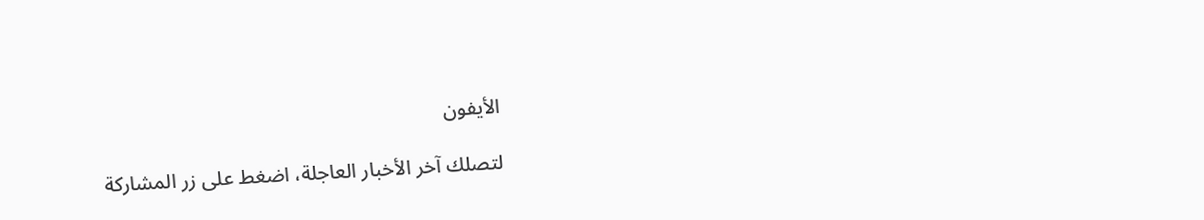الأيفون

لتصلك آخر الأخبار العاجلة، اضغط على زر المشاركة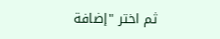ثم اختر "إضافة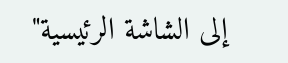إلى الشاشة الرئيسية"